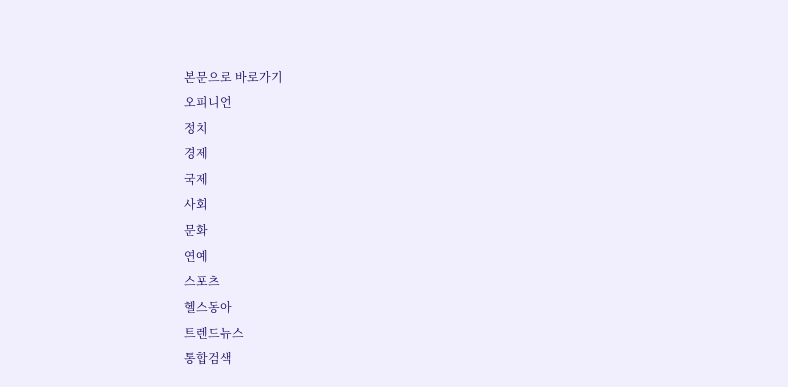본문으로 바로가기
오피니언
정치
경제
국제
사회
문화
연예
스포츠
헬스동아
트렌드뉴스
통합검색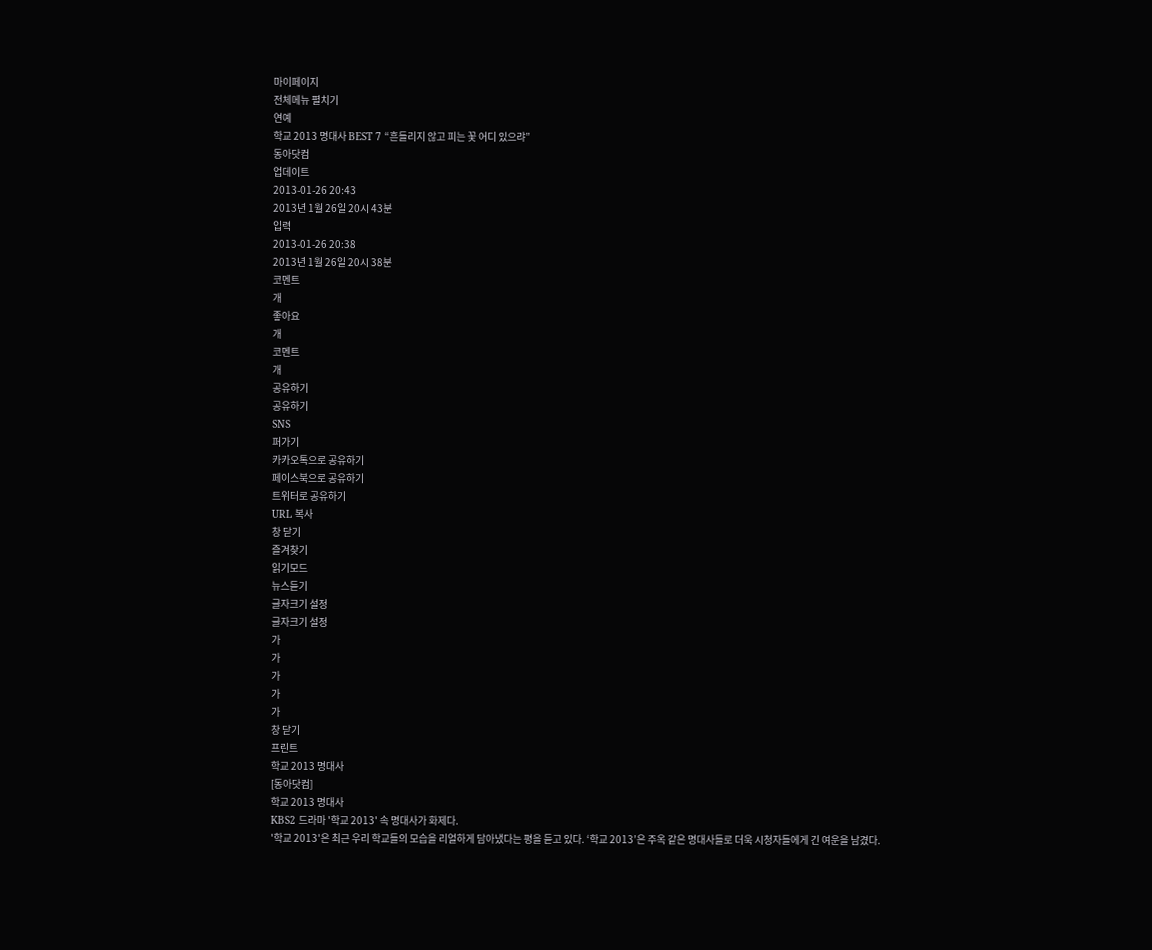마이페이지
전체메뉴 펼치기
연예
학교 2013 명대사 BEST 7 “흔들리지 않고 피는 꽃 어디 있으랴”
동아닷컴
업데이트
2013-01-26 20:43
2013년 1월 26일 20시 43분
입력
2013-01-26 20:38
2013년 1월 26일 20시 38분
코멘트
개
좋아요
개
코멘트
개
공유하기
공유하기
SNS
퍼가기
카카오톡으로 공유하기
페이스북으로 공유하기
트위터로 공유하기
URL 복사
창 닫기
즐겨찾기
읽기모드
뉴스듣기
글자크기 설정
글자크기 설정
가
가
가
가
가
창 닫기
프린트
학교 2013 명대사
[동아닷컴]
학교 2013 명대사
KBS2 드라마 '학교 2013' 속 명대사가 화제다.
'학교 2013'은 최근 우리 학교들의 모습을 리얼하게 담아냈다는 평을 듣고 있다. ‘학교 2013’은 주옥 같은 명대사들로 더욱 시청자들에게 긴 여운을 남겼다.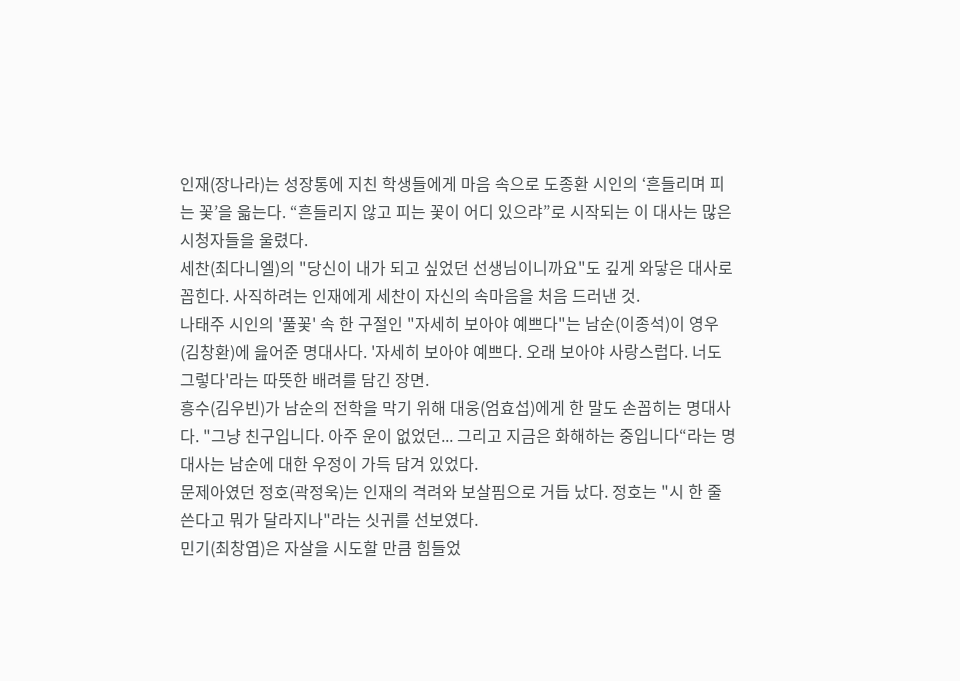인재(장나라)는 성장통에 지친 학생들에게 마음 속으로 도종환 시인의 ‘흔들리며 피는 꽃’을 읇는다. “흔들리지 않고 피는 꽃이 어디 있으랴”로 시작되는 이 대사는 많은 시청자들을 울렸다.
세찬(최다니엘)의 "당신이 내가 되고 싶었던 선생님이니까요"도 깊게 와닿은 대사로 꼽힌다. 사직하려는 인재에게 세찬이 자신의 속마음을 처음 드러낸 것.
나태주 시인의 '풀꽃' 속 한 구절인 "자세히 보아야 예쁘다"는 남순(이종석)이 영우(김창환)에 읊어준 명대사다. '자세히 보아야 예쁘다. 오래 보아야 사랑스럽다. 너도 그렇다'라는 따뜻한 배려를 담긴 장면.
흥수(김우빈)가 남순의 전학을 막기 위해 대웅(엄효섭)에게 한 말도 손꼽히는 명대사다. "그냥 친구입니다. 아주 운이 없었던... 그리고 지금은 화해하는 중입니다“라는 명대사는 남순에 대한 우정이 가득 담겨 있었다.
문제아였던 정호(곽정욱)는 인재의 격려와 보살핌으로 거듭 났다. 정호는 "시 한 줄 쓴다고 뭐가 달라지나"라는 싯귀를 선보였다.
민기(최창엽)은 자살을 시도할 만큼 힘들었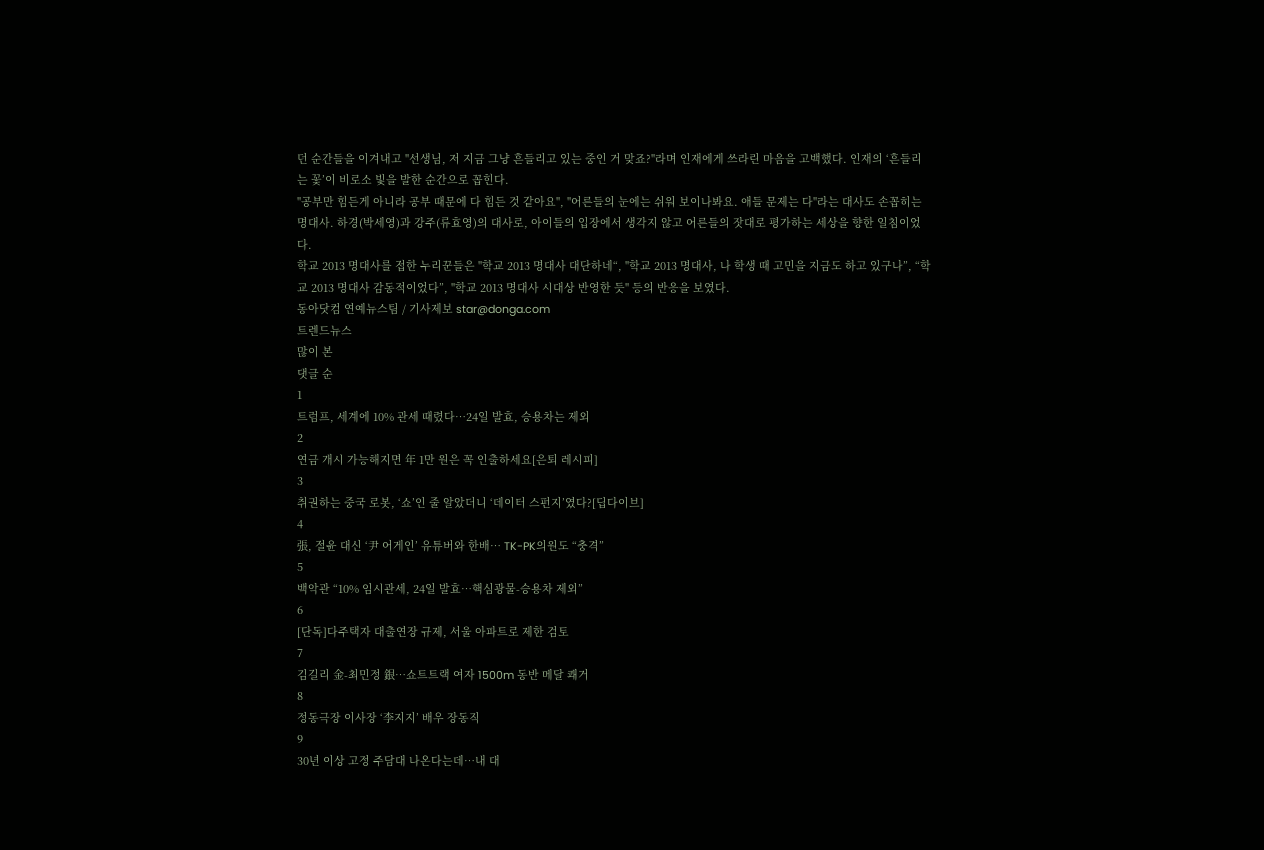던 순간들을 이겨내고 "선생님, 저 지금 그냥 흔들리고 있는 중인 거 맞죠?"라며 인재에게 쓰라린 마음을 고백했다. 인재의 ‘흔들리는 꽃’이 비로소 빛을 발한 순간으로 꼽힌다.
"공부만 힘든게 아니라 공부 때문에 다 힘든 것 같아요", "어른들의 눈에는 쉬워 보이나봐요. 애들 문제는 다"라는 대사도 손꼽히는 명대사. 하경(박세영)과 강주(류효영)의 대사로, 아이들의 입장에서 생각지 않고 어른들의 잣대로 평가하는 세상을 향한 일침이었다.
학교 2013 명대사를 접한 누리꾼들은 "학교 2013 명대사 대단하네“, "학교 2013 명대사, 나 학생 때 고민을 지금도 하고 있구나”, “학교 2013 명대사 감동적이었다”, "학교 2013 명대사 시대상 반영한 듯" 등의 반응을 보였다.
동아닷컴 연예뉴스팀 / 기사제보 star@donga.com
트렌드뉴스
많이 본
댓글 순
1
트럼프, 세계에 10% 관세 때렸다…24일 발효, 승용차는 제외
2
연금 개시 가능해지면 年 1만 원은 꼭 인출하세요[은퇴 레시피]
3
취권하는 중국 로봇, ‘쇼’인 줄 알았더니 ‘데이터 스펀지’였다?[딥다이브]
4
張, 절윤 대신 ‘尹 어게인’ 유튜버와 한배… TK-PK의원도 “충격”
5
백악관 “10% 임시관세, 24일 발효…핵심광물-승용차 제외”
6
[단독]다주택자 대출연장 규제, 서울 아파트로 제한 검토
7
김길리 金-최민정 銀…쇼트트랙 여자 1500m 동반 메달 쾌거
8
정동극장 이사장 ‘李지지’ 배우 장동직
9
30년 이상 고정 주담대 나온다는데…내 대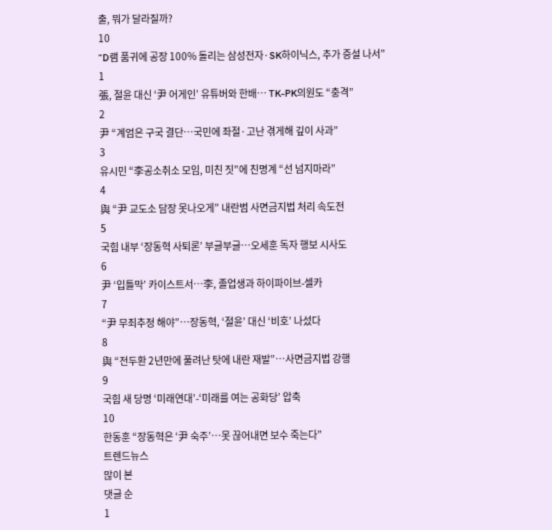출, 뭐가 달라질까?
10
“D램 품귀에 공장 100% 돌리는 삼성전자·SK하이닉스, 추가 증설 나서”
1
張, 절윤 대신 ‘尹 어게인’ 유튜버와 한배… TK-PK의원도 “충격”
2
尹 “계엄은 구국 결단…국민에 좌절·고난 겪게해 깊이 사과”
3
유시민 “李공소취소 모임, 미친 짓”에 친명계 “선 넘지마라”
4
與 “尹 교도소 담장 못나오게” 내란범 사면금지법 처리 속도전
5
국힘 내부 ‘장동혁 사퇴론’ 부글부글…오세훈 독자 행보 시사도
6
尹 ‘입틀막’ 카이스트서…李, 졸업생과 하이파이브-셀카
7
“尹 무죄추정 해야”…장동혁, ‘절윤’ 대신 ‘비호’ 나섰다
8
與 “전두환 2년만에 풀려난 탓에 내란 재발”…사면금지법 강행
9
국힘 새 당명 ‘미래연대’-‘미래를 여는 공화당’ 압축
10
한동훈 “장동혁은 ‘尹 숙주’…못 끊어내면 보수 죽는다”
트렌드뉴스
많이 본
댓글 순
1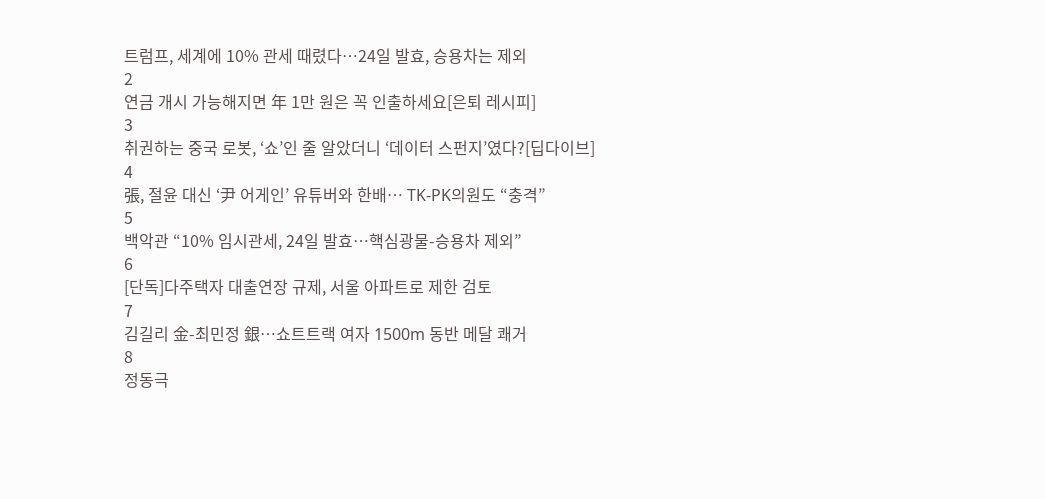트럼프, 세계에 10% 관세 때렸다…24일 발효, 승용차는 제외
2
연금 개시 가능해지면 年 1만 원은 꼭 인출하세요[은퇴 레시피]
3
취권하는 중국 로봇, ‘쇼’인 줄 알았더니 ‘데이터 스펀지’였다?[딥다이브]
4
張, 절윤 대신 ‘尹 어게인’ 유튜버와 한배… TK-PK의원도 “충격”
5
백악관 “10% 임시관세, 24일 발효…핵심광물-승용차 제외”
6
[단독]다주택자 대출연장 규제, 서울 아파트로 제한 검토
7
김길리 金-최민정 銀…쇼트트랙 여자 1500m 동반 메달 쾌거
8
정동극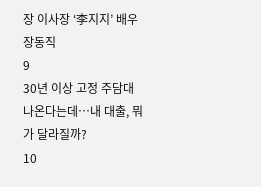장 이사장 ‘李지지’ 배우 장동직
9
30년 이상 고정 주담대 나온다는데…내 대출, 뭐가 달라질까?
10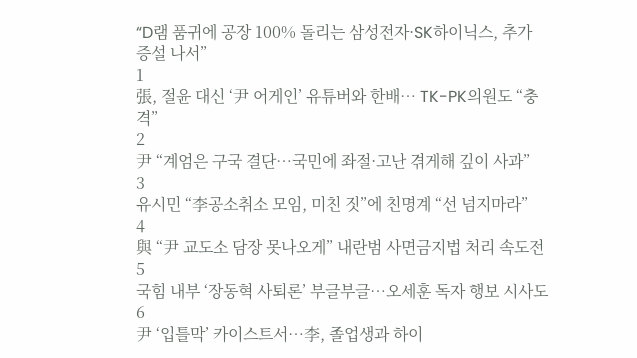“D램 품귀에 공장 100% 돌리는 삼성전자·SK하이닉스, 추가 증설 나서”
1
張, 절윤 대신 ‘尹 어게인’ 유튜버와 한배… TK-PK의원도 “충격”
2
尹 “계엄은 구국 결단…국민에 좌절·고난 겪게해 깊이 사과”
3
유시민 “李공소취소 모임, 미친 짓”에 친명계 “선 넘지마라”
4
與 “尹 교도소 담장 못나오게” 내란범 사면금지법 처리 속도전
5
국힘 내부 ‘장동혁 사퇴론’ 부글부글…오세훈 독자 행보 시사도
6
尹 ‘입틀막’ 카이스트서…李, 졸업생과 하이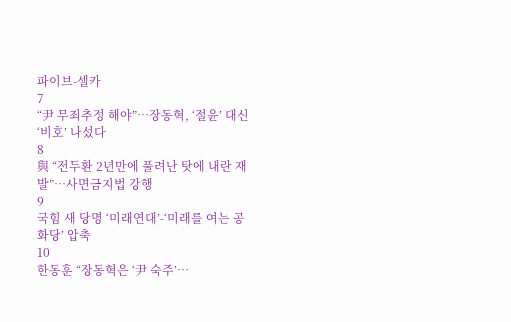파이브-셀카
7
“尹 무죄추정 해야”…장동혁, ‘절윤’ 대신 ‘비호’ 나섰다
8
與 “전두환 2년만에 풀려난 탓에 내란 재발”…사면금지법 강행
9
국힘 새 당명 ‘미래연대’-‘미래를 여는 공화당’ 압축
10
한동훈 “장동혁은 ‘尹 숙주’…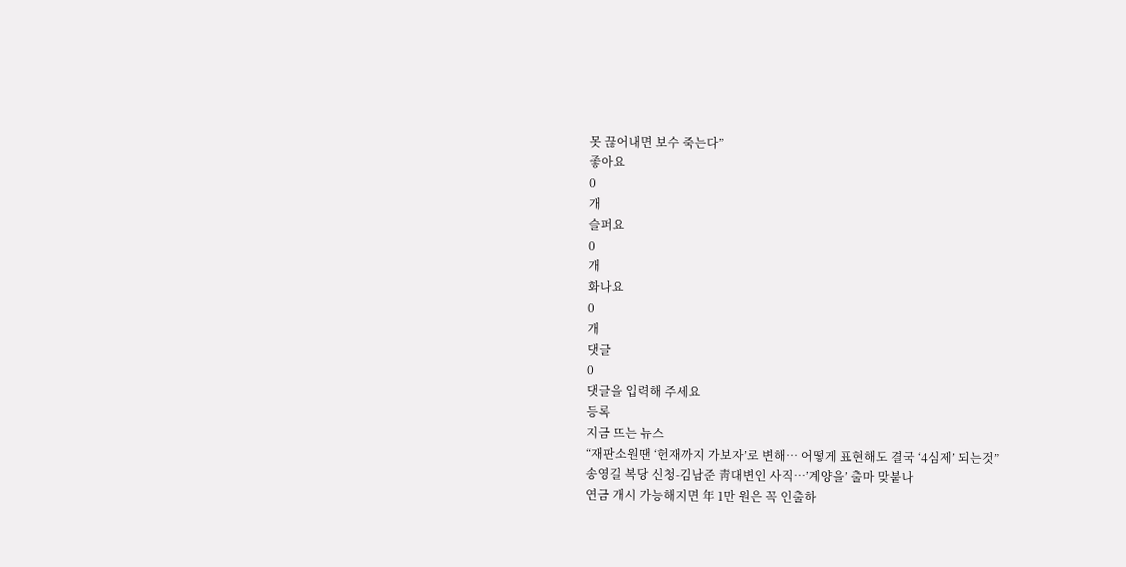못 끊어내면 보수 죽는다”
좋아요
0
개
슬퍼요
0
개
화나요
0
개
댓글
0
댓글을 입력해 주세요
등록
지금 뜨는 뉴스
“재판소원땐 ‘헌재까지 가보자’로 변해… 어떻게 표현해도 결국 ‘4심제’ 되는것”
송영길 복당 신청-김남준 靑대변인 사직…’계양을’ 출마 맞붙나
연금 개시 가능해지면 年 1만 원은 꼭 인출하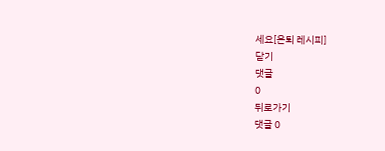세요[은퇴 레시피]
닫기
댓글
0
뒤로가기
댓글 0